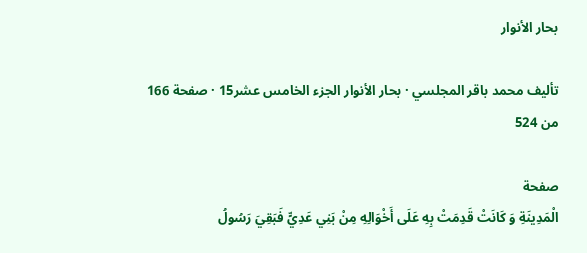بحار الأنوار

تأليف محمد باقر المجلسي · بحار الأنوار الجزء الخامس عشر15 · صفحة 166 من 524

صفحة
الْمَدِينَةِ وَ كَانَتْ قَدِمَتْ بِهِ عَلَى أَخْوَالِهِ مِنْ بَنِي عَدِيٍّ فَبَقِيَ رَسُولُ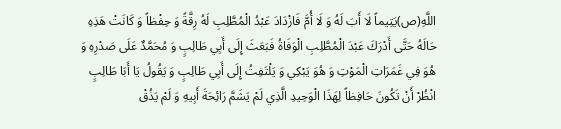اللَّهِ(ص)يَتِيماً لَا أَبَ لَهُ وَ لَا أُمَّ فَازْدَادَ عَبْدُ الْمُطَّلِبِ لَهُ رِقَّةً وَ حِفْظاً وَ كَانَتْ هَذِهِ حَالَهُ حَتَّى أَدْرَكَ عَبْدَ الْمُطَّلِبِ الْوَفَاةُ فَبَعَثَ إِلَى أَبِي طَالِبٍ وَ مُحَمَّدٌ عَلَى صَدْرِهِ وَ هُوَ فِي غَمَرَاتِ الْمَوْتِ وَ هُوَ يَبْكِي وَ يَلْتَفِتُ إِلَى أَبِي طَالِبٍ وَ يَقُولُ يَا أَبَا طَالِبٍ انْظُرْ أَنْ تَكُونَ حَافِظاً لِهَذَا الْوَحِيدِ الَّذِي لَمْ يَشَمَّ رَائِحَةَ أَبِيهِ وَ لَمْ يَذُقْ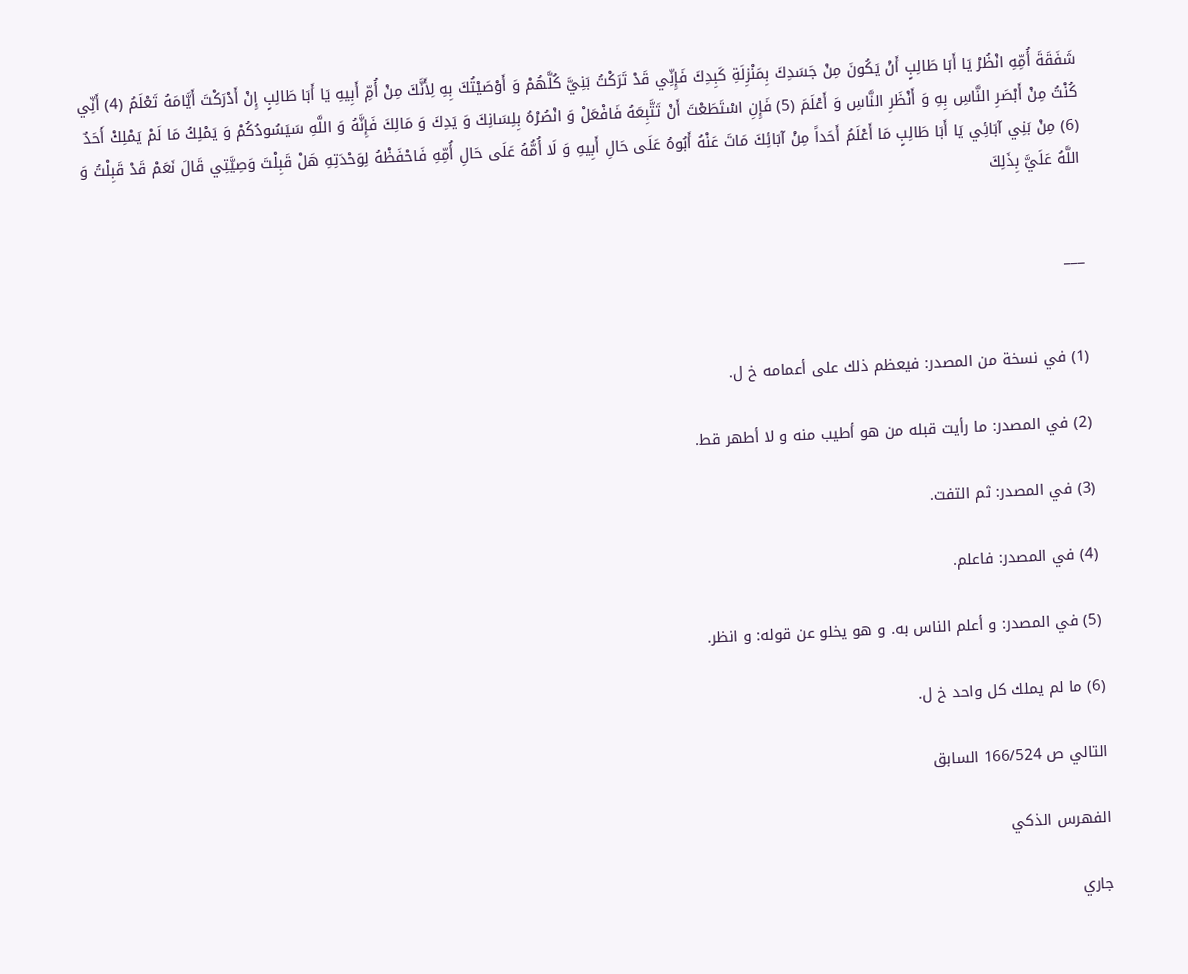شَفَقَةَ أُمِّهِ انْظُرْ يَا أَبَا طَالِبٍ أَنْ يَكُونَ مِنْ جَسَدِكَ بِمَنْزِلَةِ كَبِدِكَ فَإِنِّي قَدْ تَرَكْتُ بَنِيَّ كُلَّهُمْ وَ أَوْصَيْتُكَ بِهِ لِأَنَّكَ مِنْ أُمِّ أَبِيهِ يَا أَبَا طَالِبٍ إِنْ أَدْرَكْتَ أَيَّامَهُ تَعْلَمُ (4) أَنِّي كُنْتُ مِنْ أَبْصَرِ النَّاسِ بِهِ وَ أَنْظَرِ النَّاسِ وَ أَعْلَمَ (5) فَإِنِ اسْتَطَعْتَ أَنْ تَتَّبِعَهُ فَافْعَلْ وَ انْصُرْهُ بِلِسَانِكَ وَ يَدِكَ وَ مَالِكَ فَإِنَّهُ وَ اللَّهِ سَيَسُودُكُمْ وَ يَمْلِكُ مَا لَمْ يَمْلِكْ أَحَدٌ (6) مِنْ بَنِي آبَائِي يَا أَبَا طَالِبٍ مَا أَعْلَمُ أَحَداً مِنْ آبَائِكَ مَاتَ عَنْهُ أَبُوهُ عَلَى حَالِ أَبِيهِ وَ لَا أُمُّهُ عَلَى حَالِ أُمِّهِ فَاحْفَظْهُ لِوَحْدَتِهِ هَلْ قَبِلْتَ وَصِيَّتِي قَالَ نَعَمْ قَدْ قَبِلْتُ وَ اللَّهُ عَلَيَّ بِذَلِكَ


___


(1) في نسخة من المصدر: فيعظم ذلك على أعمامه خ ل.

(2) في المصدر: ما رأيت قبله من هو أطيب منه و لا أطهر قط.

(3) في المصدر: ثم التفت.

(4) في المصدر: فاعلم.

(5) في المصدر: و أعلم الناس به. و هو يخلو عن قوله: و انظر.

(6) ما لم يملك كل واحد خ ل.

التالي ص 166/524 السابق

الفهرس الذكي

جاري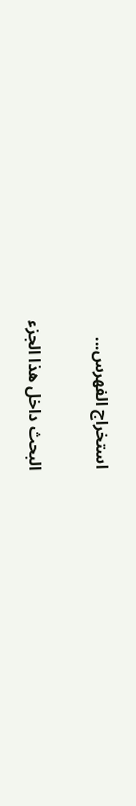استخراج الفهرس...

البحث داخل هذا الجزء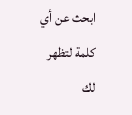ابحث عن أي كلمة لتظهر لك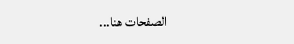الصفحات هنا...